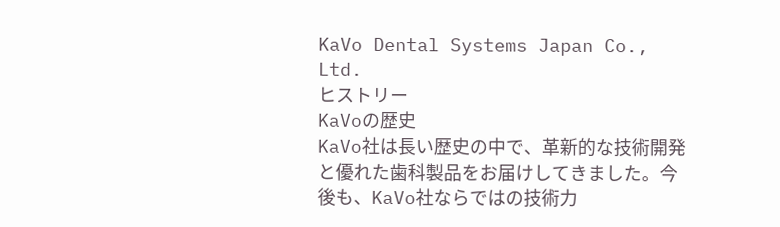KaVo Dental Systems Japan Co., Ltd.
ヒストリー
KaVoの歴史
KaVo社は長い歴史の中で、革新的な技術開発と優れた歯科製品をお届けしてきました。今後も、KaVo社ならではの技術力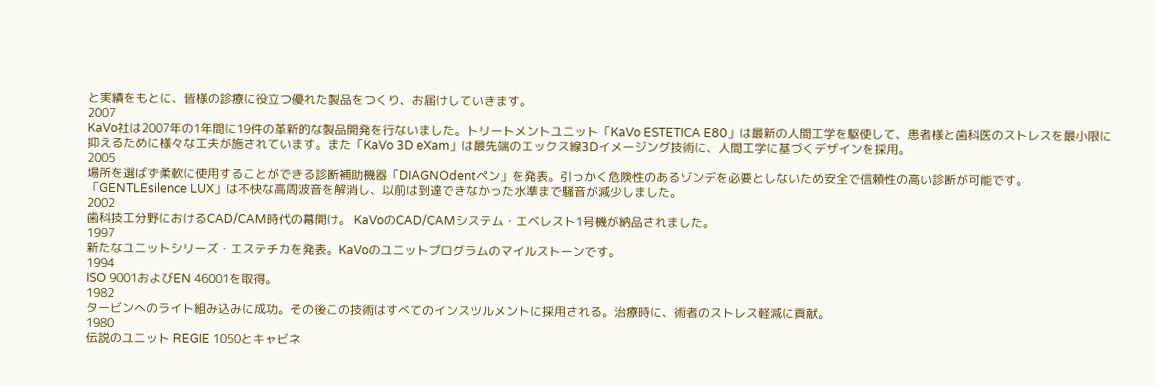と実績をもとに、皆様の診療に役立つ優れた製品をつくり、お届けしていきます。
2007
KaVo社は2007年の1年間に19件の革新的な製品開発を行ないました。トリートメントユニット「KaVo ESTETICA E80」は最新の人間工学を駆使して、患者様と歯科医のストレスを最小限に抑えるために様々な工夫が施されています。また「KaVo 3D eXam」は最先端のエックス線3Dイメージング技術に、人間工学に基づくデザインを採用。
2005
場所を選ばず柔軟に使用することができる診断補助機器「DIAGNOdentペン」を発表。引っかく危険性のあるゾンデを必要としないため安全で信頼性の高い診断が可能です。「GENTLEsilence LUX」は不快な高周波音を解消し、以前は到達できなかった水準まで騒音が減少しました。
2002
歯科技工分野におけるCAD/CAM時代の幕開け。 KaVoのCAD/CAMシステム・エベレスト1号機が納品されました。
1997
新たなユニットシリーズ・エステチカを発表。KaVoのユニットプログラムのマイルストーンです。
1994
ISO 9001およびEN 46001を取得。
1982
タービンへのライト組み込みに成功。その後この技術はすべてのインスツルメントに採用される。治療時に、術者のストレス軽減に貢献。
1980
伝説のユニット REGIE 1050とキャビネ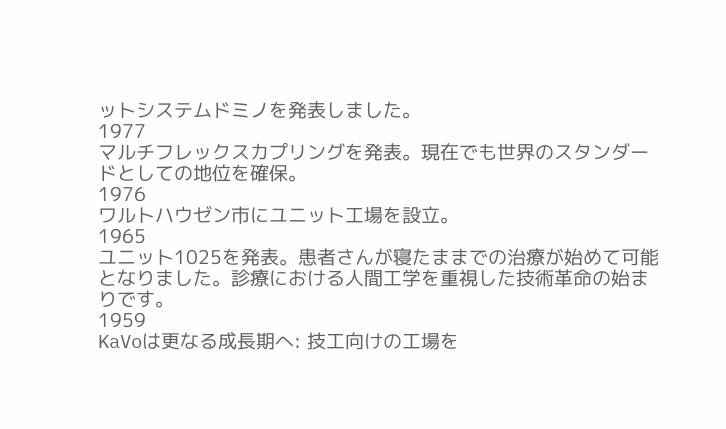ットシステムドミノを発表しました。
1977
マルチフレックスカプリングを発表。現在でも世界のスタンダードとしての地位を確保。
1976
ワルトハウゼン市にユニット工場を設立。
1965
ユニット1025を発表。患者さんが寝たままでの治療が始めて可能となりました。診療における人間工学を重視した技術革命の始まりです。
1959
KaVoは更なる成長期へ: 技工向けの工場を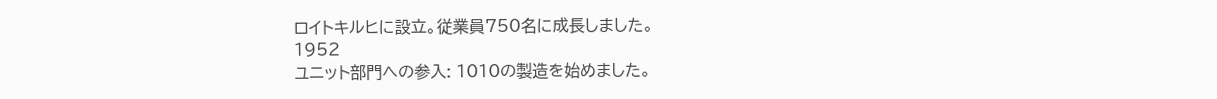ロイトキルヒに設立。従業員750名に成長しました。
1952
ユニット部門への参入: 1010の製造を始めました。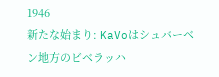1946
新たな始まり: KaVoはシュバーベン地方のビベラッハ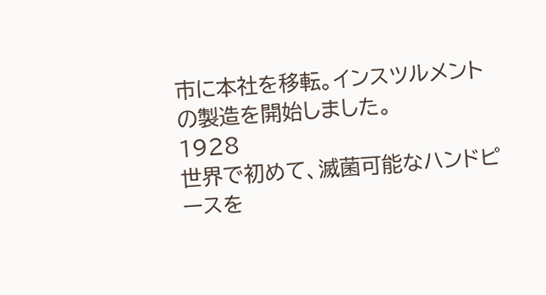市に本社を移転。インスツルメントの製造を開始しました。
1928
世界で初めて、滅菌可能なハンドピースを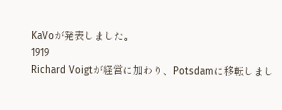KaVoが発表しました。
1919
Richard Voigtが経営に加わり、Potsdamに移転しまし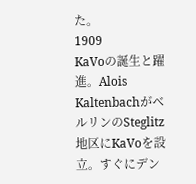た。
1909
KaVoの誕生と躍進。Alois KaltenbachがベルリンのSteglitz地区にKaVoを設立。すぐにデン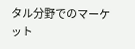タル分野でのマーケット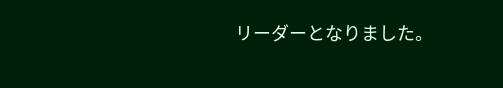リーダーとなりました。